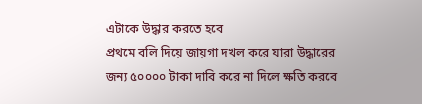এটাকে উদ্ধার করতে হবে
প্রথমে বলি দিয়ে জায়গা দখল করে যারা উদ্ধারের জন্য ৫০০০০ টাকা দাবি করে না দিলে ক্ষতি করবে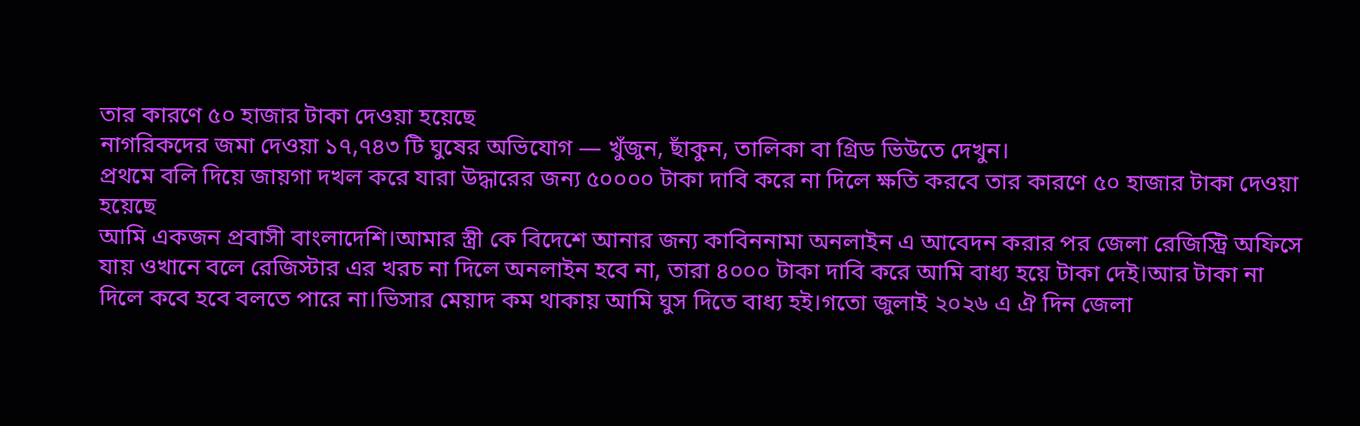তার কারণে ৫০ হাজার টাকা দেওয়া হয়েছে
নাগরিকদের জমা দেওয়া ১৭,৭৪৩ টি ঘুষের অভিযোগ — খুঁজুন, ছাঁকুন, তালিকা বা গ্রিড ভিউতে দেখুন।
প্রথমে বলি দিয়ে জায়গা দখল করে যারা উদ্ধারের জন্য ৫০০০০ টাকা দাবি করে না দিলে ক্ষতি করবে তার কারণে ৫০ হাজার টাকা দেওয়া হয়েছে
আমি একজন প্রবাসী বাংলাদেশি।আমার স্ত্রী কে বিদেশে আনার জন্য কাবিননামা অনলাইন এ আবেদন করার পর জেলা রেজিস্ট্রি অফিসে যায় ওখানে বলে রেজিস্টার এর খরচ না দিলে অনলাইন হবে না, তারা ৪০০০ টাকা দাবি করে আমি বাধ্য হয়ে টাকা দেই।আর টাকা না দিলে কবে হবে বলতে পারে না।ভিসার মেয়াদ কম থাকায় আমি ঘুস দিতে বাধ্য হই।গতো জুলাই ২০২৬ এ ঐ দিন জেলা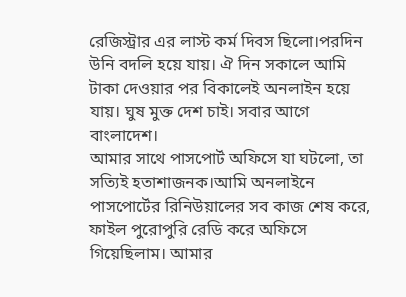রেজিস্ট্রার এর লাস্ট কর্ম দিবস ছিলো।পরদিন উনি বদলি হয়ে যায়। ঐ দিন সকালে আমি টাকা দেওয়ার পর বিকালেই অনলাইন হয়ে যায়। ঘুষ মুক্ত দেশ চাই। সবার আগে বাংলাদেশ।
আমার সাথে পাসপোর্ট অফিসে যা ঘটলো, তা সত্যিই হতাশাজনক।আমি অনলাইনে পাসপোর্টের রিনিউয়ালের সব কাজ শেষ করে, ফাইল পুরোপুরি রেডি করে অফিসে গিয়েছিলাম। আমার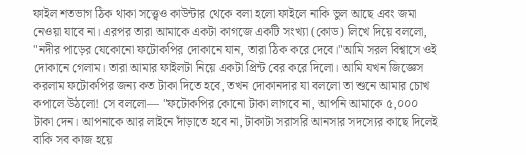ফাইল শতভাগ ঠিক থাকা সত্ত্বেও কাউন্টার থেকে বলা হলো ফাইলে নাকি ভুল আছে এবং জমা নেওয়া যাবে না। এরপর তারা আমাকে একটা কাগজে একটি সংখ্যা (কোড) লিখে দিয়ে বললো, "নদীর পাড়ের যেকোনো ফটোকপির দোকানে যান, তারা ঠিক করে দেবে।"আমি সরল বিশ্বাসে ওই দোকানে গেলাম। তারা আমার ফাইলটা নিয়ে একটা প্রিন্ট বের করে দিলো। আমি যখন জিজ্ঞেস করলাম ফটোকপির জন্য কত টাকা দিতে হবে, তখন দোকানদার যা বললো তা শুনে আমার চোখ কপালে উঠলো! সে বললো— "ফটোকপির কোনো টাকা লাগবে না, আপনি আমাকে ৫,০০০ টাকা দেন। আপনাকে আর লাইনে দাঁড়াতে হবে না, টাকাটা সরাসরি আনসার সদস্যের কাছে দিলেই বাকি সব কাজ হয়ে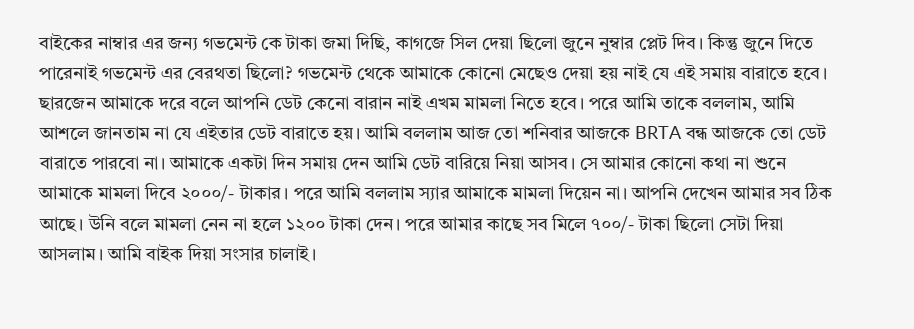বাইকের নাম্বার এর জন্য গভমেন্ট কে টাকা জমা দিছি, কাগজে সিল দেয়া ছিলো জুনে নুম্বার প্লেট দিব। কিন্তু জুনে দিতে পারেনাই গভমেন্ট এর বেরথতা ছিলো? গভমেন্ট থেকে আমাকে কোনো মেছেও দেয়া হয় নাই যে এই সমায় বারাতে হবে। ছারজেন আমাকে দরে বলে আপনি ডেট কেনো বারান নাই এখম মামলা নিতে হবে। পরে আমি তাকে বললাম, আমি আশলে জানতাম না যে এইতার ডেট বারাতে হয়। আমি বললাম আজ তো শনিবার আজকে BRTA বন্ধ আজকে তো ডেট বারাতে পারবো না। আমাকে একটা দিন সমায় দেন আমি ডেট বারিয়ে নিয়া আসব। সে আমার কোনো কথা না শুনে আমাকে মামলা দিবে ২০০০/- টাকার। পরে আমি বললাম স্যার আমাকে মামলা দিয়েন না। আপনি দেখেন আমার সব ঠিক আছে। উনি বলে মামলা নেন না হলে ১২০০ টাকা দেন। পরে আমার কাছে সব মিলে ৭০০/- টাকা ছিলো সেটা দিয়া আসলাম। আমি বাইক দিয়া সংসার চালাই।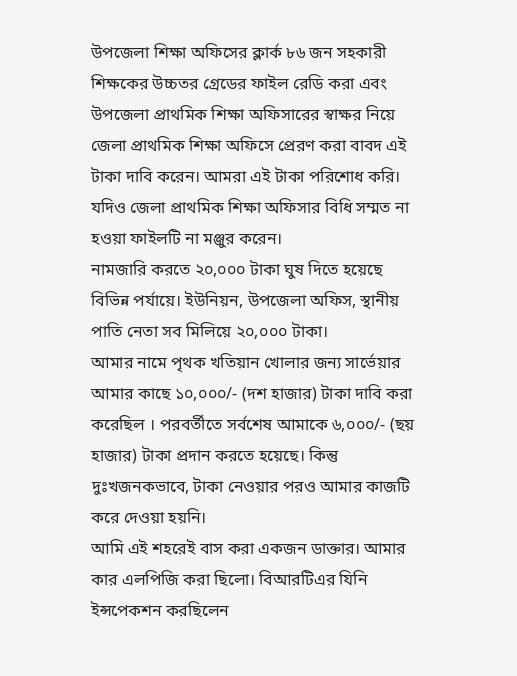উপজেলা শিক্ষা অফিসের ক্লার্ক ৮৬ জন সহকারী শিক্ষকের উচ্চতর গ্রেডের ফাইল রেডি করা এবং উপজেলা প্রাথমিক শিক্ষা অফিসারের স্বাক্ষর নিয়ে জেলা প্রাথমিক শিক্ষা অফিসে প্রেরণ করা বাবদ এই টাকা দাবি করেন। আমরা এই টাকা পরিশোধ করি। যদিও জেলা প্রাথমিক শিক্ষা অফিসার বিধি সম্মত না হওয়া ফাইলটি না মঞ্জুর করেন।
নামজারি করতে ২০,০০০ টাকা ঘুষ দিতে হয়েছে বিভিন্ন পর্যায়ে। ইউনিয়ন, উপজেলা অফিস, স্থানীয় পাতি নেতা সব মিলিয়ে ২০,০০০ টাকা।
আমার নামে পৃথক খতিয়ান খোলার জন্য সার্ভেয়ার আমার কাছে ১০,০০০/- (দশ হাজার) টাকা দাবি করা করেছিল । পরবর্তীতে সর্বশেষ আমাকে ৬,০০০/- (ছয় হাজার) টাকা প্রদান করতে হয়েছে। কিন্তু দুঃখজনকভাবে, টাকা নেওয়ার পরও আমার কাজটি করে দেওয়া হয়নি।
আমি এই শহরেই বাস করা একজন ডাক্তার। আমার কার এলপিজি করা ছিলো। বিআরটিএর যিনি ইন্সপেকশন করছিলেন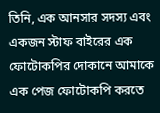তিনি, এক আনসার সদস্য এবং একজন স্টাফ বাইরের এক ফোটোকপির দোকানে আমাকে এক পেজ ফোটোকপি করতে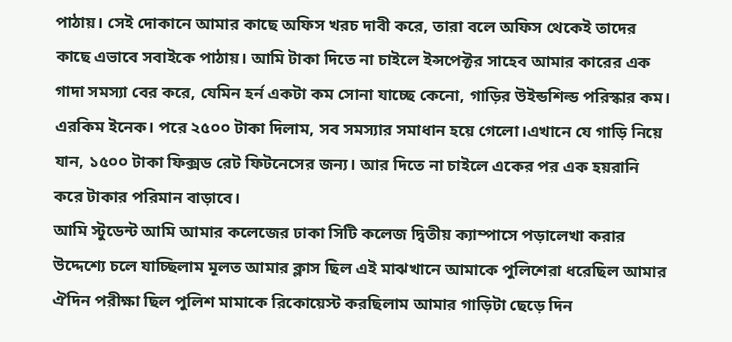পাঠায়। সেই দোকানে আমার কাছে অফিস খরচ দাবী করে, তারা বলে অফিস থেকেই তাদের কাছে এভাবে সবাইকে পাঠায়। আমি টাকা দিতে না চাইলে ইন্সপেক্টর সাহেব আমার কারের এক গাদা সমস্যা বের করে, যেমিন হর্ন একটা কম সোনা যাচ্ছে কেনো, গাড়ির উইন্ডশিল্ড পরিস্কার কম। এরকিম ইনেক। পরে ২৫০০ টাকা দিলাম, সব সমস্যার সমাধান হয়ে গেলো।এখানে যে গাড়ি নিয়ে যান, ১৫০০ টাকা ফিক্সড রেট ফিটনেসের জন্য। আর দিতে না চাইলে একের পর এক হয়রানি করে টাকার পরিমান বাড়াবে।
আমি স্টুডেন্ট আমি আমার কলেজের ঢাকা সিটি কলেজ দ্বিতীয় ক্যাম্পাসে পড়ালেখা করার উদ্দেশ্যে চলে যাচ্ছিলাম মূলত আমার ক্লাস ছিল এই মাঝখানে আমাকে পুলিশেরা ধরেছিল আমার ঐদিন পরীক্ষা ছিল পুলিশ মামাকে রিকোয়েস্ট করছিলাম আমার গাড়িটা ছেড়ে দিন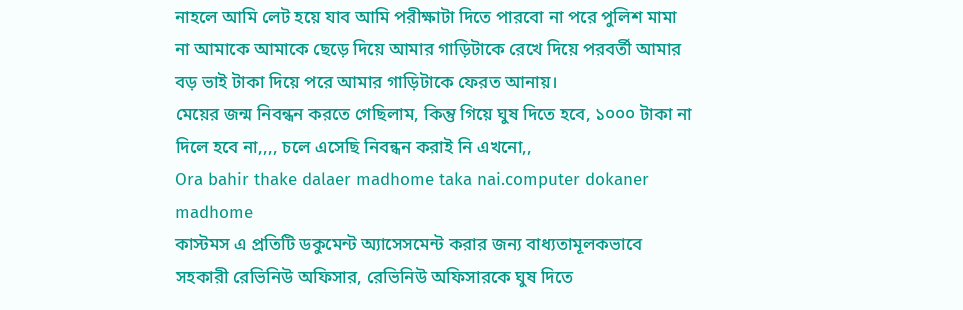নাহলে আমি লেট হয়ে যাব আমি পরীক্ষাটা দিতে পারবো না পরে পুলিশ মামা না আমাকে আমাকে ছেড়ে দিয়ে আমার গাড়িটাকে রেখে দিয়ে পরবর্তী আমার বড় ভাই টাকা দিয়ে পরে আমার গাড়িটাকে ফেরত আনায়।
মেয়ের জন্ম নিবন্ধন করতে গেছিলাম, কিন্তু গিয়ে ঘুষ দিতে হবে, ১০০০ টাকা না দিলে হবে না,,,, চলে এসেছি নিবন্ধন করাই নি এখনো,,
Ora bahir thake dalaer madhome taka nai.computer dokaner madhome
কাস্টমস এ প্রতিটি ডকুমেন্ট অ্যাসেসমেন্ট করার জন্য বাধ্যতামূলকভাবে সহকারী রেভিনিউ অফিসার, রেভিনিউ অফিসারকে ঘুষ দিতে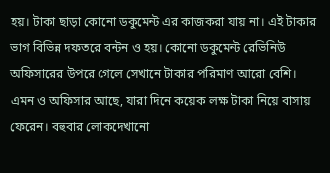হয়। টাকা ছাড়া কোনো ডকুমেন্ট এর কাজকরা যায় না। এই টাকার ভাগ বিভিন্ন দফতরে বন্টন ও হয়। কোনো ডকুমেন্ট রেভিনিউ অফিসারের উপরে গেলে সেখানে টাকার পরিমাণ আরো বেশি। এমন ও অফিসার আছে, যারা দিনে কয়েক লক্ষ টাকা নিয়ে বাসায় ফেরেন। বহুবার লোকদেখানো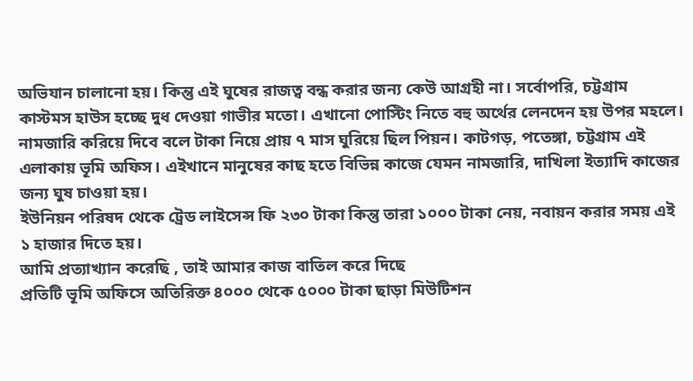অভিযান চালানো হয়। কিন্তু এই ঘুষের রাজত্ব বন্ধ করার জন্য কেউ আগ্রহী না। সর্বোপরি, চট্টগ্রাম কাস্টমস হাউস হচ্ছে দুধ দেওয়া গাভীর মতো। এখানো পোস্টিং নিতে বহু অর্থের লেনদেন হয় উপর মহলে।
নামজারি করিয়ে দিবে বলে টাকা নিয়ে প্রায় ৭ মাস ঘুরিয়ে ছিল পিয়ন। কাটগড়, পতেঙ্গা, চট্টগ্রাম এই এলাকায় ভূমি অফিস। এইখানে মানুষের কাছ হতে বিভিন্ন কাজে যেমন নামজারি, দাখিলা ইত্যাদি কাজের জন্য ঘুষ চাওয়া হয়।
ইউনিয়ন পরিষদ থেকে ট্রেড লাইসেন্স ফি ২৩০ টাকা কিন্তু তারা ১০০০ টাকা নেয়, নবায়ন করার সময় এই ১ হাজার দিতে হয়।
আমি প্রত্যাখ্যান করেছি , তাই আমার কাজ বাতিল করে দিছে
প্রতিটি ভূমি অফিসে অতিরিক্ত ৪০০০ থেকে ৫০০০ টাকা ছাড়া মিউটিশন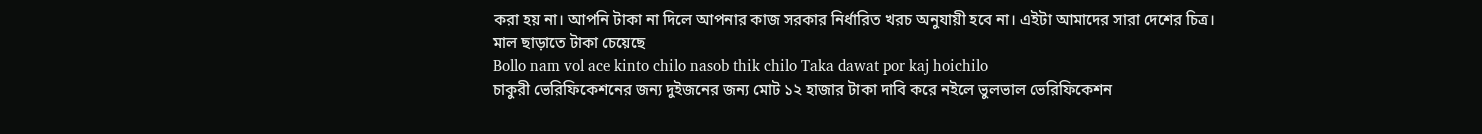করা হয় না। আপনি টাকা না দিলে আপনার কাজ সরকার নির্ধারিত খরচ অনুযায়ী হবে না। এইটা আমাদের সারা দেশের চিত্র।
মাল ছাড়াতে টাকা চেয়েছে
Bollo nam vol ace kinto chilo nasob thik chilo Taka dawat por kaj hoichilo
চাকুরী ভেরিফিকেশনের জন্য দুইজনের জন্য মোট ১২ হাজার টাকা দাবি করে নইলে ভুলভাল ভেরিফিকেশন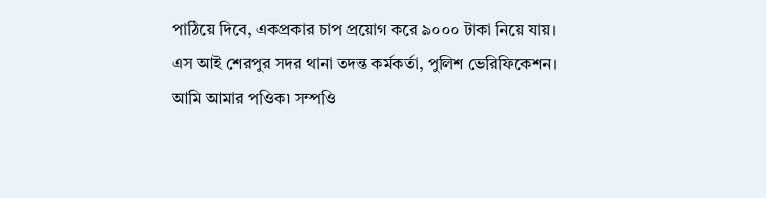পাঠিয়ে দিবে, একপ্রকার চাপ প্রয়োগ করে ৯০০০ টাকা নিয়ে যায়। এস আই শেরপুর সদর থানা তদন্ত কর্মকর্তা, পুলিশ ভেরিফিকেশন।
আমি আমার পওিক৷ সম্পওি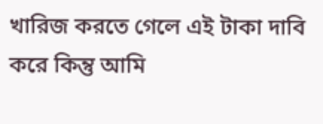খারিজ করতে গেলে এই টাকা দাবি করে কিন্তু আমি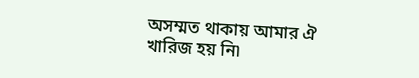অসম্মত থাকায় আমার ঐ খারিজ হয় নি৷